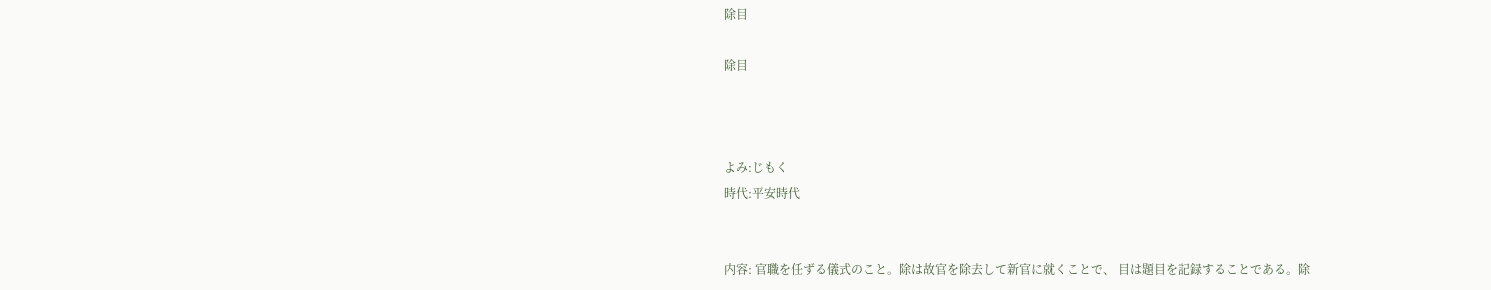除目

除目



よみ:じもく
時代:平安時代


内容: 官職を任ずる儀式のこと。除は故官を除去して新官に就くことで、 目は題目を記録することである。除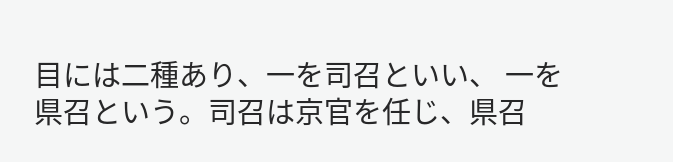目には二種あり、一を司召といい、 一を県召という。司召は京官を任じ、県召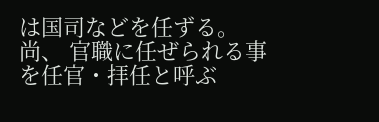は国司などを任ずる。尚、 官職に任ぜられる事を任官・拝任と呼ぶ